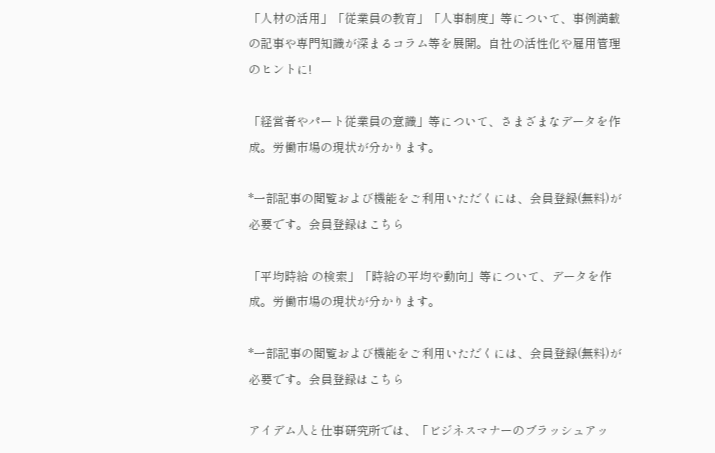「人材の活用」「従業員の教育」「人事制度」等について、事例満載の記事や専門知識が深まるコラム等を展開。自社の活性化や雇用管理のヒントに!

「経営者やパート従業員の意識」等について、さまざまなデータを作成。労働市場の現状が分かります。

*一部記事の閲覧および機能をご利用いただくには、会員登録(無料)が必要です。会員登録はこちら

「平均時給 の検索」「時給の平均や動向」等について、データを作成。労働市場の現状が分かります。

*一部記事の閲覧および機能をご利用いただくには、会員登録(無料)が必要です。会員登録はこちら

アイデム人と仕事研究所では、「ビジネスマナーのブラッシュアッ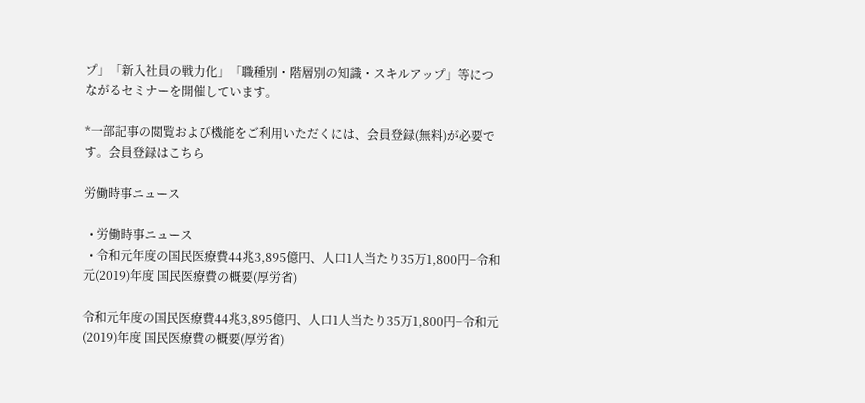プ」「新入社員の戦力化」「職種別・階層別の知識・スキルアップ」等につながるセミナーを開催しています。

*一部記事の閲覧および機能をご利用いただくには、会員登録(無料)が必要です。会員登録はこちら

労働時事ニュース

  • 労働時事ニュース
  • 令和元年度の国民医療費44兆3,895億円、人口1人当たり35万1,800円−令和元(2019)年度 国民医療費の概要(厚労省)

令和元年度の国民医療費44兆3,895億円、人口1人当たり35万1,800円−令和元(2019)年度 国民医療費の概要(厚労省)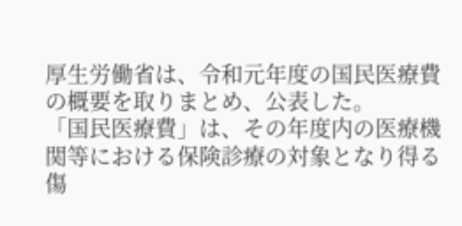厚生労働省は、令和元年度の国民医療費の概要を取りまとめ、公表した。
「国民医療費」は、その年度内の医療機関等における保険診療の対象となり得る傷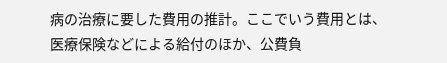病の治療に要した費用の推計。ここでいう費用とは、医療保険などによる給付のほか、公費負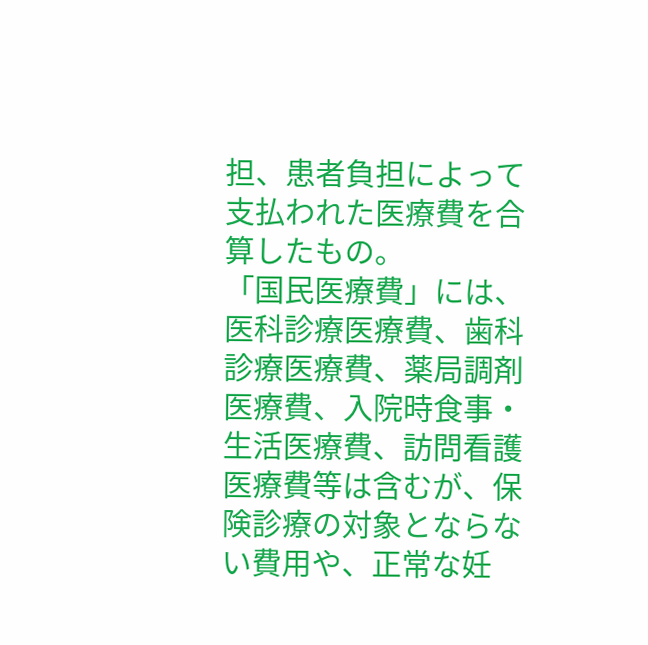担、患者負担によって支払われた医療費を合算したもの。
「国民医療費」には、医科診療医療費、歯科診療医療費、薬局調剤医療費、入院時食事・生活医療費、訪問看護医療費等は含むが、保険診療の対象とならない費用や、正常な妊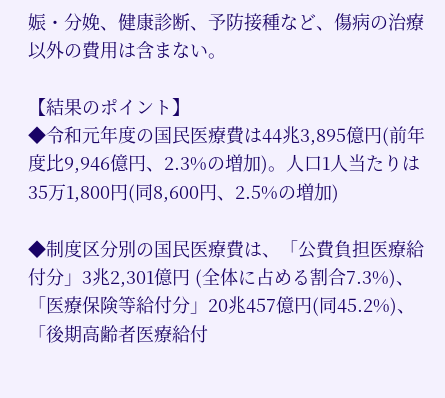娠・分娩、健康診断、予防接種など、傷病の治療以外の費用は含まない。

【結果のポイント】
◆令和元年度の国民医療費は44兆3,895億円(前年度比9,946億円、2.3%の増加)。人口1人当たりは35万1,800円(同8,600円、2.5%の増加)

◆制度区分別の国民医療費は、「公費負担医療給付分」3兆2,301億円 (全体に占める割合7.3%)、「医療保険等給付分」20兆457億円(同45.2%)、「後期高齢者医療給付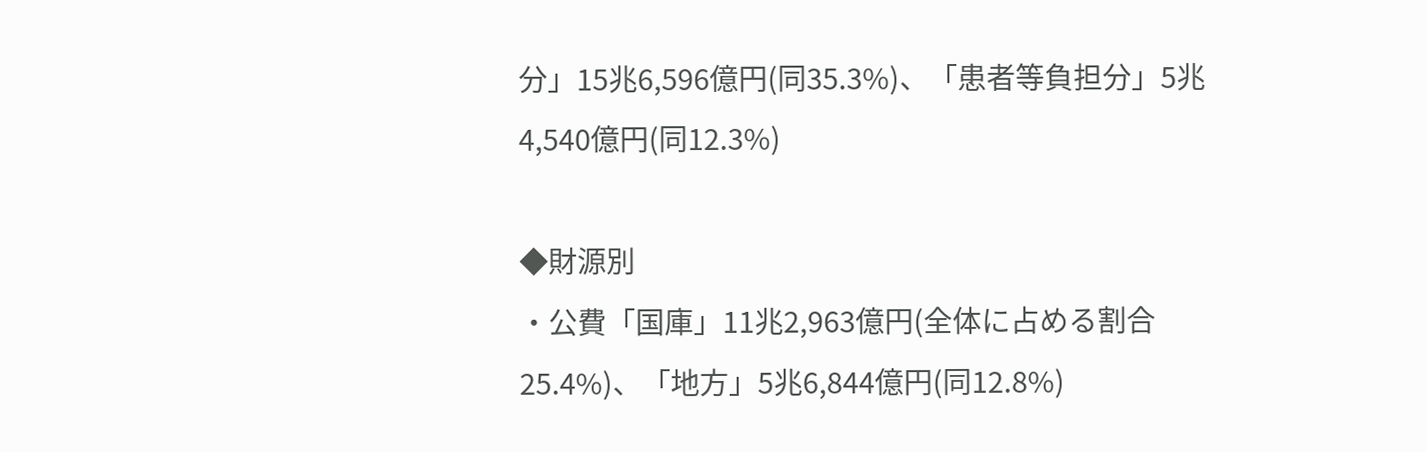分」15兆6,596億円(同35.3%)、「患者等負担分」5兆4,540億円(同12.3%)

◆財源別
・公費「国庫」11兆2,963億円(全体に占める割合25.4%)、「地方」5兆6,844億円(同12.8%)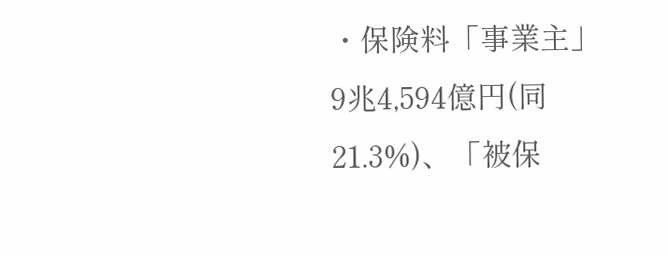・保険料「事業主」9兆4,594億円(同21.3%)、「被保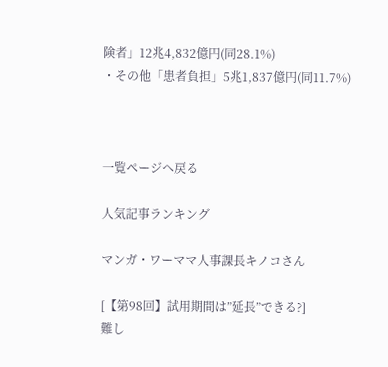険者」12兆4,832億円(同28.1%)
・その他「患者負担」5兆1,837億円(同11.7%)



一覧ページへ戻る

人気記事ランキング

マンガ・ワーママ人事課長キノコさん

[【第98回】試用期間は”延長”できる?]
難し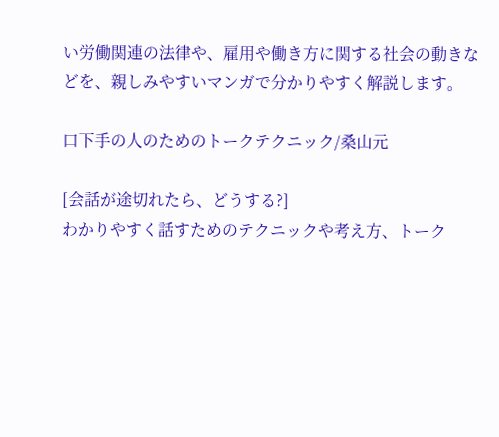い労働関連の法律や、雇用や働き方に関する社会の動きなどを、親しみやすいマンガで分かりやすく解説します。

口下手の人のためのトークテクニック/桑山元

[会話が途切れたら、どうする?]
わかりやすく話すためのテクニックや考え方、トーク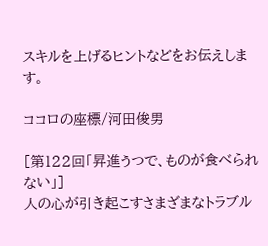スキルを上げるヒントなどをお伝えします。

ココロの座標/河田俊男

[第122回「昇進うつで、ものが食べられない」]
人の心が引き起こすさまざまなトラブル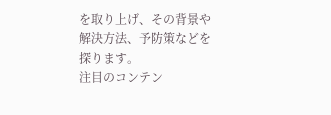を取り上げ、その背景や解決方法、予防策などを探ります。
注目のコンテン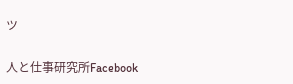ツ

人と仕事研究所Facebook